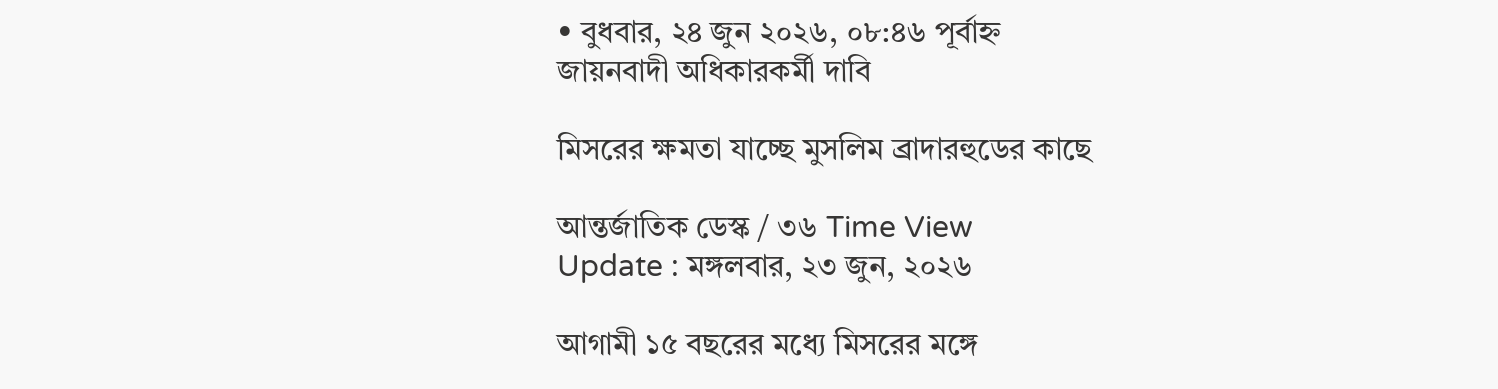• বুধবার, ২৪ জুন ২০২৬, ০৮:৪৬ পূর্বাহ্ন
জায়নবাদী অধিকারকর্মী দাবি

মিসরের ক্ষমতা যাচ্ছে মুসলিম ব্রাদারহুডের কাছে

আন্তর্জাতিক ডেস্ক / ৩৬ Time View
Update : মঙ্গলবার, ২৩ জুন, ২০২৬

আগামী ১৫ বছরের মধ্যে মিসরের মঙ্গে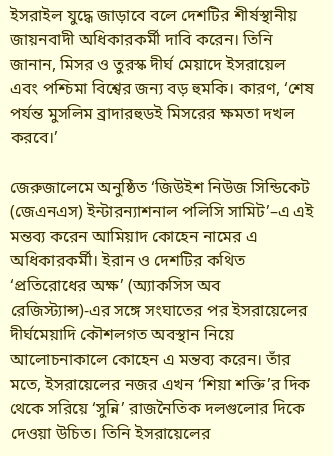ইসরাইল যুদ্ধে জাড়াবে বলে দেশটির শীর্ষস্থানীয় জায়নবাদী অধিকারকর্মী দাবি করেন। তিনি জানান, মিসর ও তুরস্ক দীর্ঘ মেয়াদে ইসরায়েল এবং পশ্চিমা বিশ্বের জন্য বড় হুমকি। কারণ, ‘শেষ পর্যন্ত মুসলিম ব্রাদারহুডই মিসরের ক্ষমতা দখল করবে।’

জেরুজালেমে অনুষ্ঠিত ‘জিউইশ নিউজ সিন্ডিকেট (জেএনএস) ইন্টারন্যাশনাল পলিসি সামিট’–এ এই মন্তব্য করেন আমিয়াদ কোহেন নামের এ অধিকারকর্মী। ইরান ও দেশটির কথিত ‘প্রতিরোধের অক্ষ’ (অ্যাকসিস অব রেজিস্ট্যান্স)-এর সঙ্গে সংঘাতের পর ইসরায়েলের দীর্ঘমেয়াদি কৌশলগত অবস্থান নিয়ে আলোচনাকালে কোহেন এ মন্তব্য করেন। তাঁর মতে, ইসরায়েলের নজর এখন ‘শিয়া শক্তি’র দিক থেকে সরিয়ে ‘সুন্নি’ রাজনৈতিক দলগুলোর দিকে দেওয়া উচিত। তিনি ইসরায়েলের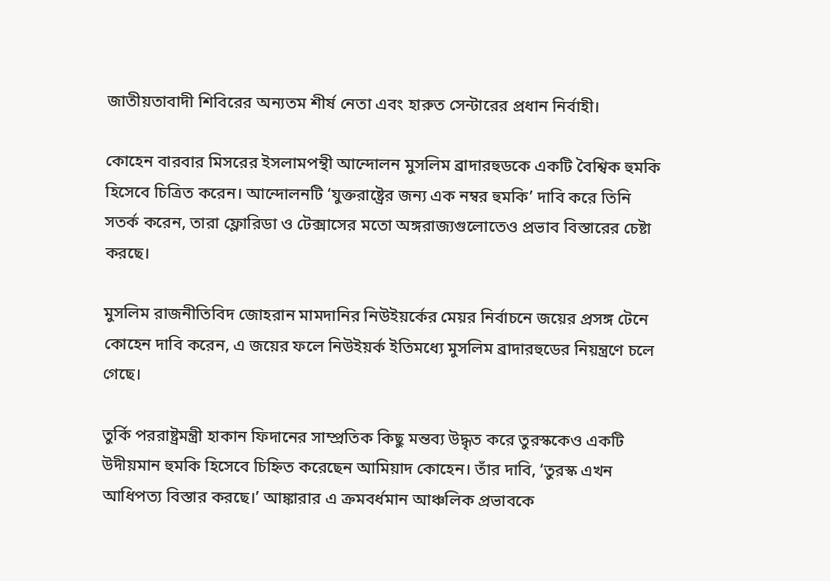জাতীয়তাবাদী শিবিরের অন্যতম শীর্ষ নেতা এবং হারুত সেন্টারের প্রধান নির্বাহী।

কোহেন বারবার মিসরের ইসলামপন্থী আন্দোলন মুসলিম ব্রাদারহুডকে একটি বৈশ্বিক হুমকি হিসেবে চিত্রিত করেন। আন্দোলনটি ‘যুক্তরাষ্ট্রের জন্য এক নম্বর হুমকি’ দাবি করে তিনি সতর্ক করেন, তারা ফ্লোরিডা ও টেক্সাসের মতো অঙ্গরাজ্যগুলোতেও প্রভাব বিস্তারের চেষ্টা করছে।

মুসলিম রাজনীতিবিদ জোহরান মামদানির নিউইয়র্কের মেয়র নির্বাচনে জয়ের প্রসঙ্গ টেনে কোহেন দাবি করেন, এ জয়ের ফলে নিউইয়র্ক ইতিমধ্যে মুসলিম ব্রাদারহুডের নিয়ন্ত্রণে চলে গেছে।

তুর্কি পররাষ্ট্রমন্ত্রী হাকান ফিদানের সাম্প্রতিক কিছু মন্তব্য উদ্ধৃত করে তুরস্ককেও একটি উদীয়মান হুমকি হিসেবে চিহ্নিত করেছেন আমিয়াদ কোহেন। তাঁর দাবি, ‘তুরস্ক এখন আধিপত্য বিস্তার করছে।’ আঙ্কারার এ ক্রমবর্ধমান আঞ্চলিক প্রভাবকে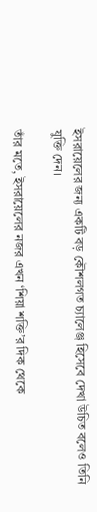ইসরায়েলের জন্য একটি বড় কৌশলগত চ্যালেঞ্জ হিসেবে দেখা উচিত বলেও তিনি যুক্তি দেন।

তাঁর মতে, ইসরায়েলের নজর এখন ‘শিয়া শক্তি’র দিক থেকে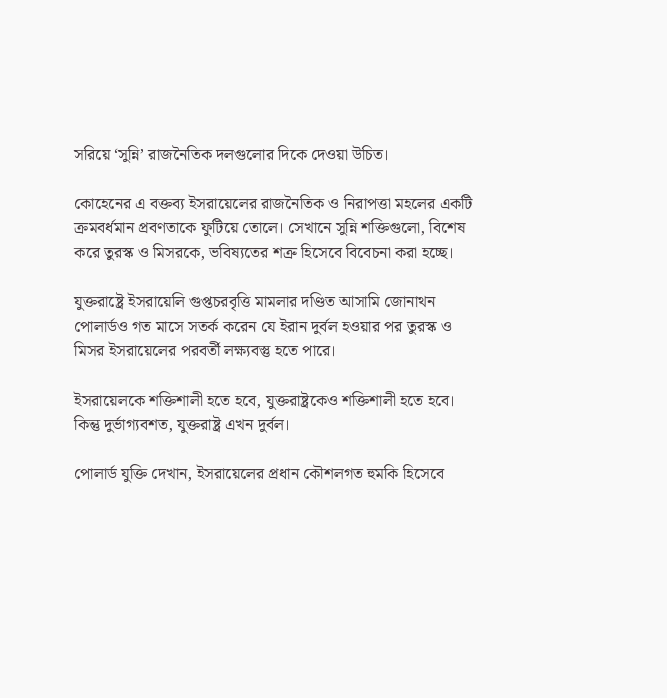সরিয়ে ‘সুন্নি’ রাজনৈতিক দলগুলোর দিকে দেওয়া উচিত।

কোহেনের এ বক্তব্য ইসরায়েলের রাজনৈতিক ও নিরাপত্তা মহলের একটি ক্রমবর্ধমান প্রবণতাকে ফুটিয়ে তোলে। সেখানে সুন্নি শক্তিগুলো, বিশেষ করে তুরস্ক ও মিসরকে, ভবিষ্যতের শত্রু হিসেবে বিবেচনা করা হচ্ছে।

যুক্তরাষ্ট্রে ইসরায়েলি গুপ্তচরবৃত্তি মামলার দণ্ডিত আসামি জোনাথন পোলার্ডও গত মাসে সতর্ক করেন যে ইরান দুর্বল হওয়ার পর তুরস্ক ও মিসর ইসরায়েলের পরবর্তী লক্ষ্যবস্তু হতে পারে।

ইসরায়েলকে শক্তিশালী হতে হবে, যুক্তরাষ্ট্রকেও শক্তিশালী হতে হবে। কিন্তু দুর্ভাগ্যবশত, যুক্তরাষ্ট্র এখন দুর্বল।

পোলার্ড যুক্তি দেখান, ইসরায়েলের প্রধান কৌশলগত হুমকি হিসেবে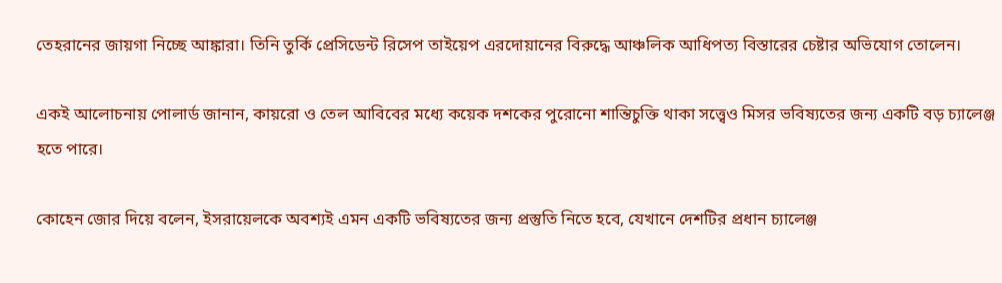তেহরানের জায়গা নিচ্ছে আঙ্কারা। তিনি তুর্কি প্রেসিডেন্ট রিসেপ তাইয়েপ এরদোয়ানের বিরুদ্ধে আঞ্চলিক আধিপত্য বিস্তারের চেষ্টার অভিযোগ তোলেন।

একই আলোচনায় পোলার্ড জানান, কায়রো ও তেল আবিবের মধ্যে কয়েক দশকের পুরোনো শান্তিচুক্তি থাকা সত্ত্বেও মিসর ভবিষ্যতের জন্য একটি বড় চ্যালেঞ্জ হতে পারে।

কোহেন জোর দিয়ে বলেন, ইসরায়েলকে অবশ্যই এমন একটি ভবিষ্যতের জন্য প্রস্তুতি নিতে হবে, যেখানে দেশটির প্রধান চ্যালেঞ্জ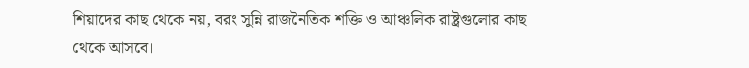শিয়াদের কাছ থেকে নয়, বরং সুন্নি রাজনৈতিক শক্তি ও আঞ্চলিক রাষ্ট্রগুলোর কাছ থেকে আসবে।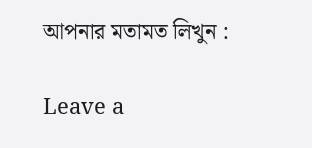আপনার মতামত লিখুন :

Leave a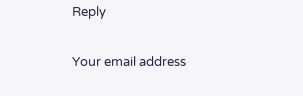Reply

Your email address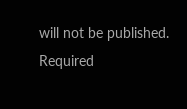will not be published. Required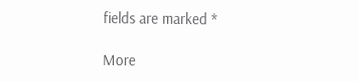fields are marked *

More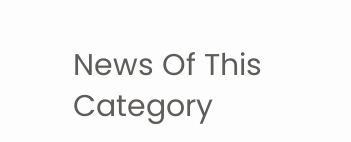News Of This Category